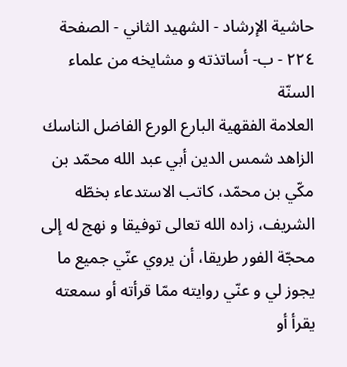حاشية الإرشاد - الشهيد الثاني - الصفحة ٢٢٤ - ب- أساتذته و مشايخه من علماء السنّة
العلامة الفقهية البارع الورع الفاضل الناسك الزاهد شمس الدين أبي عبد الله محمّد بن مكّي بن محمّد، كاتب الاستدعاء بخطّه الشريف، زاده الله تعالى توفيقا و نهج له إلى محجّة الفور طريقا، أن يروي عنّي جميع ما يجوز لي و عنّي روايته ممّا قرأته أو سمعته يقرأ أو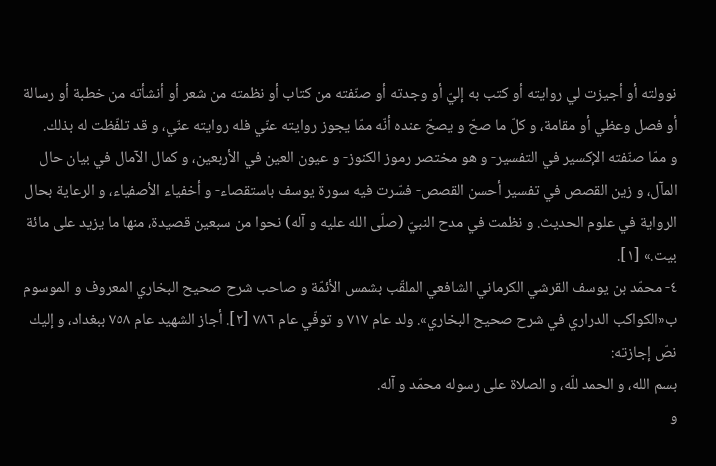نوولته أو أجيزت لي روايته أو كتب به إليّ أو وجدته أو صنّفته من كتاب أو نظمته من شعر أو أنشأته من خطبة أو رسالة أو فصل وعظي أو مقامة، و كلّ ما صحّ و يصحّ عنده أنّه ممّا يجوز روايته عنّي فله روايته عنّي، و قد تلفّظت له بذلك.
و ممّا صنّفته الإكسير في التفسير- و هو مختصر رموز الكنوز- و عيون العين في الأربعين، و كمال الآمال في بيان حال المآل، و زين القصص في تفسير أحسن القصص- فسّرت فيه سورة يوسف باستقصاء- و أخفياء الأصفياء، و الرعاية بحال الرواية في علوم الحديث. و نظمت في مدح النبيّ (صلّى الله عليه و آله) نحوا من سبعين قصيدة، منها ما يزيد على مائة بيت.» [١].
٤- محمّد بن يوسف القرشي الكرماني الشافعي الملقّب بشمس الأئمّة و صاحب شرح صحيح البخاري المعروف و الموسوم ب«الكواكب الدراري في شرح صحيح البخاري». ولد عام ٧١٧ و توفّي عام ٧٨٦ [٢]. أجاز الشهيد عام ٧٥٨ ببغداد، و إليك نصّ إجازته:
بسم الله، و الحمد للّه، و الصلاة على رسوله محمّد و آله.
و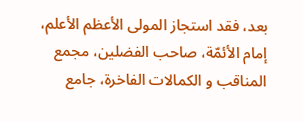بعد، فقد استجاز المولى الأعظم الأعلم، إمام الأئمّة، صاحب الفضلين، مجمع المناقب و الكمالات الفاخرة، جامع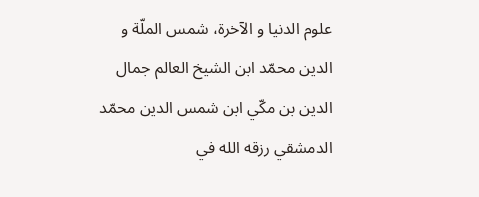علوم الدنيا و الآخرة، شمس الملّة و الدين محمّد ابن الشيخ العالم جمال الدين بن مكّي ابن شمس الدين محمّد الدمشقي رزقه الله في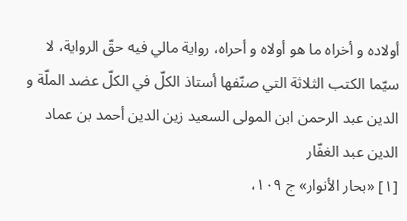أولاده و أخراه ما هو أولاه و أحراه، رواية مالي فيه حقّ الرواية، لا سيّما الكتب الثلاثة التي صنّفها أستاذ الكلّ في الكلّ عضد الملّة و الدين عبد الرحمن ابن المولى السعيد زين الدين أحمد بن عماد الدين عبد الغفّار
[١] «بحار الأنوار» ج ١٠٩،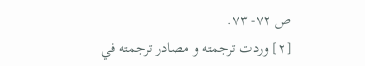ص ٧٢- ٧٣.
[٢] وردت ترجمته و مصادر ترجمته في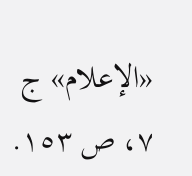«الإعلام» ج ٧، ص ١٥٣.